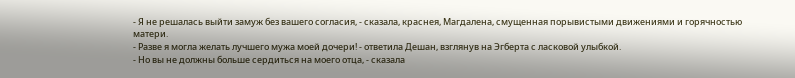- Я не решалась выйти замуж без вашего согласия, - сказала, краснея, Магдалена, смущенная порывистыми движениями и горячностью матери.
- Разве я могла желать лучшего мужа моей дочери! - ответила Дешан, взглянув на Эгберта с ласковой улыбкой.
- Но вы не должны больше сердиться на моего отца, - сказала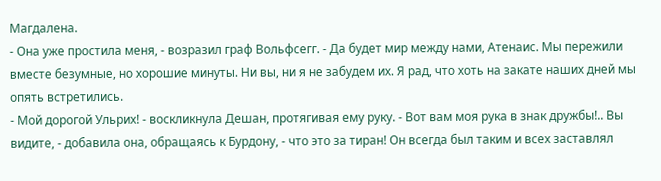Магдалена.
- Она уже простила меня, - возразил граф Вольфсегг. - Да будет мир между нами, Атенаис. Мы пережили вместе безумные, но хорошие минуты. Ни вы, ни я не забудем их. Я рад, что хоть на закате наших дней мы опять встретились.
- Мой дорогой Ульрих! - воскликнула Дешан, протягивая ему руку. - Вот вам моя рука в знак дружбы!.. Вы видите, - добавила она, обращаясь к Бурдону, - что это за тиран! Он всегда был таким и всех заставлял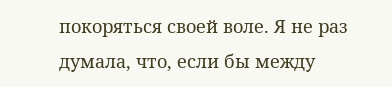покоряться своей воле. Я не раз думала, что, если бы между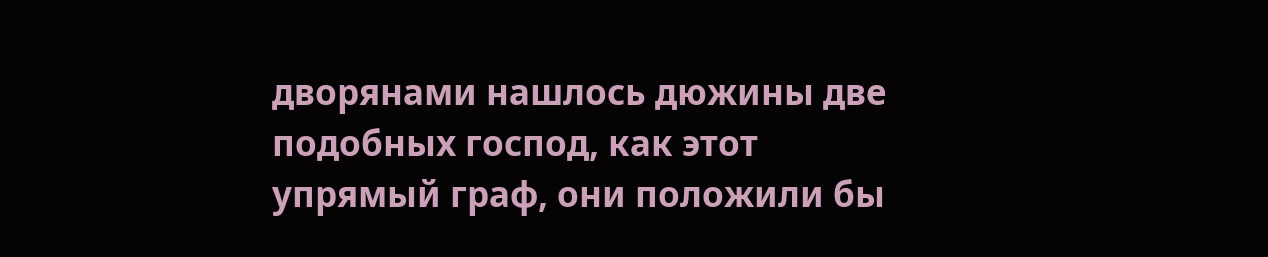дворянами нашлось дюжины две подобных господ, как этот упрямый граф, они положили бы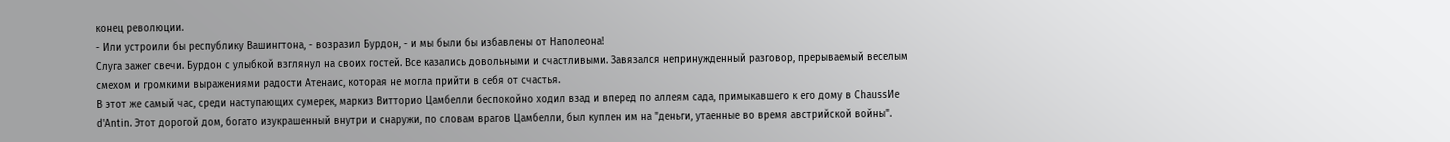конец революции.
- Или устроили бы республику Вашингтона, - возразил Бурдон, - и мы были бы избавлены от Наполеона!
Слуга зажег свечи. Бурдон с улыбкой взглянул на своих гостей. Все казались довольными и счастливыми. Завязался непринужденный разговор, прерываемый веселым смехом и громкими выражениями радости Атенаис, которая не могла прийти в себя от счастья.
В этот же самый час, среди наступающих сумерек, маркиз Витторио Цамбелли беспокойно ходил взад и вперед по аллеям сада, примыкавшего к его дому в ChaussИe d'Antin. Этот дорогой дом, богато изукрашенный внутри и снаружи, по словам врагов Цамбелли, был куплен им на "деньги, утаенные во время австрийской войны".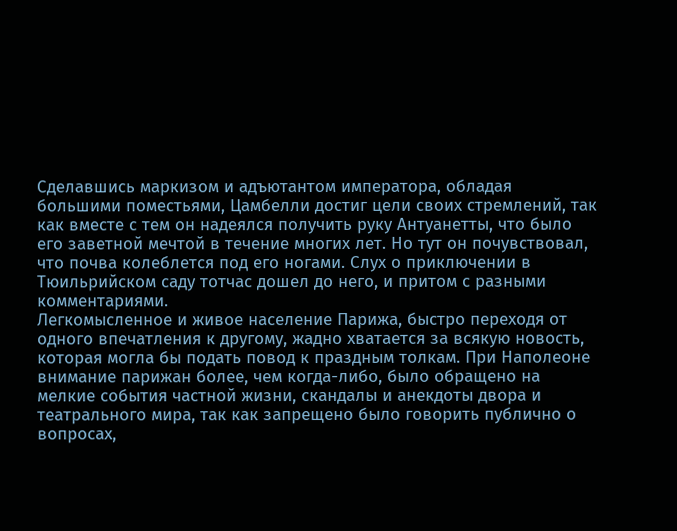Сделавшись маркизом и адъютантом императора, обладая большими поместьями, Цамбелли достиг цели своих стремлений, так как вместе с тем он надеялся получить руку Антуанетты, что было его заветной мечтой в течение многих лет. Но тут он почувствовал, что почва колеблется под его ногами. Слух о приключении в Тюильрийском саду тотчас дошел до него, и притом с разными комментариями.
Легкомысленное и живое население Парижа, быстро переходя от одного впечатления к другому, жадно хватается за всякую новость, которая могла бы подать повод к праздным толкам. При Наполеоне внимание парижан более, чем когда-либо, было обращено на мелкие события частной жизни, скандалы и анекдоты двора и театрального мира, так как запрещено было говорить публично о вопросах,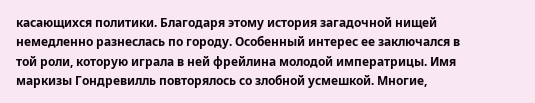касающихся политики. Благодаря этому история загадочной нищей немедленно разнеслась по городу. Особенный интерес ее заключался в той роли, которую играла в ней фрейлина молодой императрицы. Имя маркизы Гондревилль повторялось со злобной усмешкой. Многие,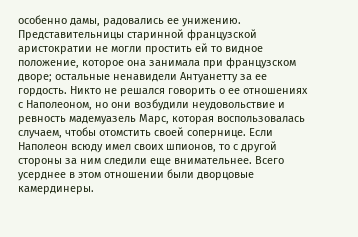особенно дамы, радовались ее унижению. Представительницы старинной французской аристократии не могли простить ей то видное положение, которое она занимала при французском дворе; остальные ненавидели Антуанетту за ее гордость. Никто не решался говорить о ее отношениях с Наполеоном, но они возбудили неудовольствие и ревность мадемуазель Марс, которая воспользовалась случаем, чтобы отомстить своей сопернице. Если Наполеон всюду имел своих шпионов, то с другой стороны за ним следили еще внимательнее. Всего усерднее в этом отношении были дворцовые камердинеры.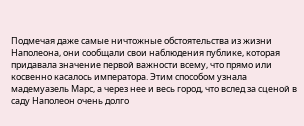Подмечая даже самые ничтожные обстоятельства из жизни Наполеона, они сообщали свои наблюдения публике, которая придавала значение первой важности всему, что прямо или косвенно касалось императора. Этим способом узнала мадемуазель Марс, а через нее и весь город, что вслед за сценой в саду Наполеон очень долго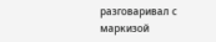разговаривал с маркизой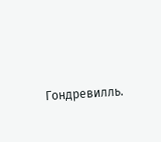Гондревилль.